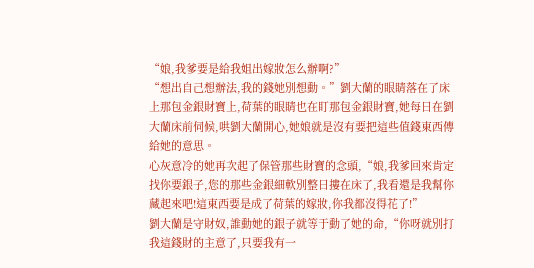“娘,我爹要是給我姐出嫁妝怎么辦啊?”
“想出自己想辦法,我的錢她別想動。”劉大蘭的眼睛落在了床上那包金銀財寶上,荷葉的眼睛也在盯那包金銀財寶,她每日在劉大蘭床前伺候,哄劉大蘭開心,她娘就是沒有要把這些值錢東西傳給她的意思。
心灰意冷的她再次起了保管那些財寶的念頭,“娘,我爹回來肯定找你要銀子,您的那些金銀細軟別整日摟在床了,我看還是我幫你藏起來吧!這東西要是成了荷葉的嫁妝,你我都沒得花了!”
劉大蘭是守財奴,誰動她的銀子就等于動了她的命,“你呀就別打我這錢財的主意了,只要我有一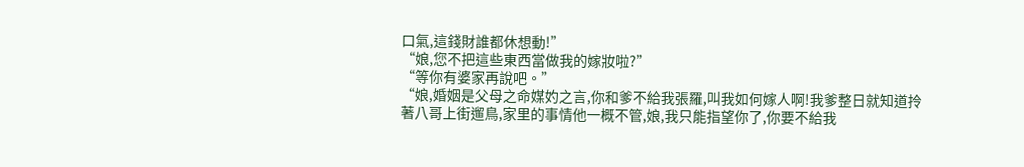口氣,這錢財誰都休想動!”
“娘,您不把這些東西當做我的嫁妝啦?”
“等你有婆家再說吧。”
“娘,婚姻是父母之命媒妁之言,你和爹不給我張羅,叫我如何嫁人啊!我爹整日就知道拎著八哥上街遛鳥,家里的事情他一概不管,娘,我只能指望你了,你要不給我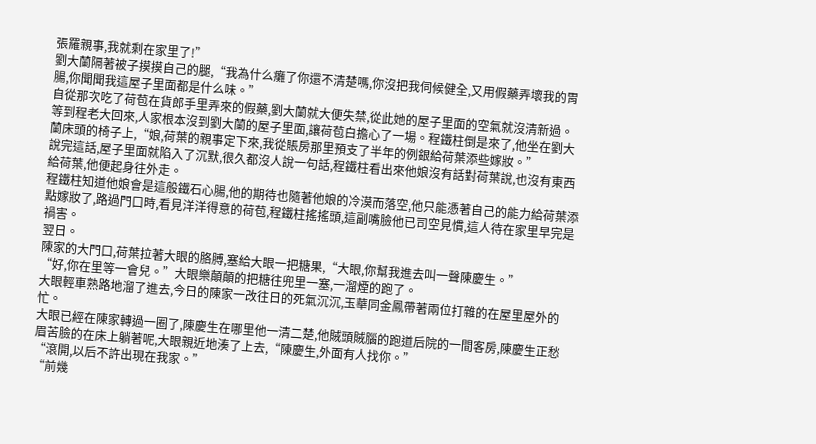張羅親事,我就剩在家里了!”
劉大蘭隔著被子摸摸自己的腿,“我為什么癱了你還不清楚嗎,你沒把我伺候健全,又用假藥弄壞我的胃腸,你聞聞我這屋子里面都是什么味。”
自從那次吃了荷苞在貨郎手里弄來的假藥,劉大蘭就大便失禁,從此她的屋子里面的空氣就沒清新過。
等到程老大回來,人家根本沒到劉大蘭的屋子里面,讓荷苞白擔心了一場。程鐵柱倒是來了,他坐在劉大蘭床頭的椅子上,“娘,荷葉的親事定下來,我從賬房那里預支了半年的例銀給荷葉添些嫁妝。”
說完這話,屋子里面就陷入了沉默,很久都沒人說一句話,程鐵柱看出來他娘沒有話對荷葉說,也沒有東西給荷葉,他便起身往外走。
程鐵柱知道他娘會是這般鐵石心腸,他的期待也隨著他娘的冷漠而落空,他只能憑著自己的能力給荷葉添點嫁妝了,路過門口時,看見洋洋得意的荷苞,程鐵柱搖搖頭,這副嘴臉他已司空見慣,這人待在家里早完是禍害。
翌日。
陳家的大門口,荷葉拉著大眼的胳膊,塞給大眼一把糖果,“大眼,你幫我進去叫一聲陳慶生。”
“好,你在里等一會兒。”大眼樂顛顛的把糖往兜里一塞,一溜煙的跑了。
大眼輕車熟路地溜了進去,今日的陳家一改往日的死氣沉沉,玉華同金鳳帶著兩位打雜的在屋里屋外的忙。
大眼已經在陳家轉過一圈了,陳慶生在哪里他一清二楚,他賊頭賊腦的跑道后院的一間客房,陳慶生正愁眉苦臉的在床上躺著呢,大眼親近地湊了上去,“陳慶生,外面有人找你。”
“滾開,以后不許出現在我家。”
“前幾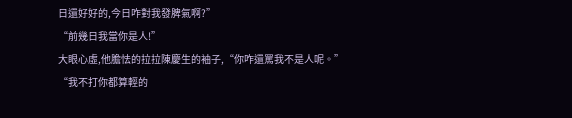日還好好的,今日咋對我發脾氣啊?”
“前幾日我當你是人!”
大眼心虛,他膽怯的拉拉陳慶生的袖子,“你咋還罵我不是人呢。”
“我不打你都算輕的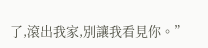了,滾出我家,別讓我看見你。”